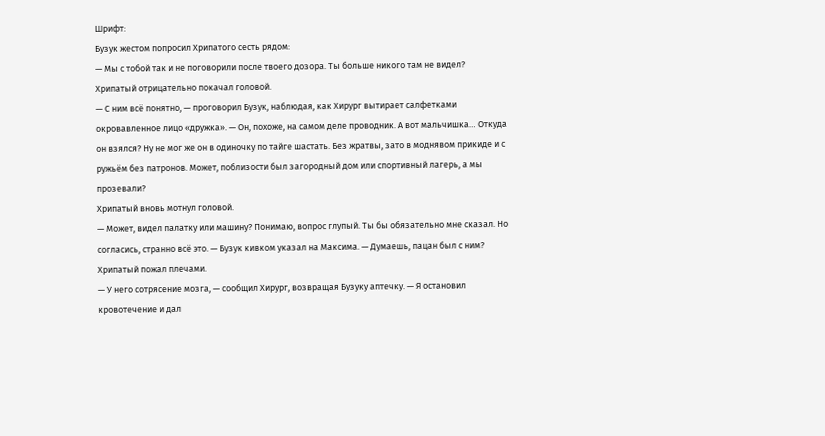Шрифт:
Бузук жестом попросил Хрипатого сесть рядом:
— Мы с тобой так и не поговорили после твоего дозора. Ты больше никого там не видел?
Хрипатый отрицательно покачал головой.
— С ним всё понятно, — проговорил Бузук, наблюдая, как Хирург вытирает салфетками окровавленное лицо «дружка». — Он, похоже, на самом деле проводник. А вот мальчишка… Откуда он взялся? Ну не мог же он в одиночку по тайге шастать. Без жратвы, зато в моднявом прикиде и с ружьём без патронов. Может, поблизости был загородный дом или спортивный лагерь, а мы прозевали?
Хрипатый вновь мотнул головой.
— Может, видел палатку или машину? Понимаю, вопрос глупый. Ты бы обязательно мне сказал. Но согласись, странно всё это. — Бузук кивком указал на Максима. — Думаешь, пацан был с ним?
Хрипатый пожал плечами.
— У него сотрясение мозга, — сообщил Хирург, возвращая Бузуку аптечку. — Я остановил кровотечение и дал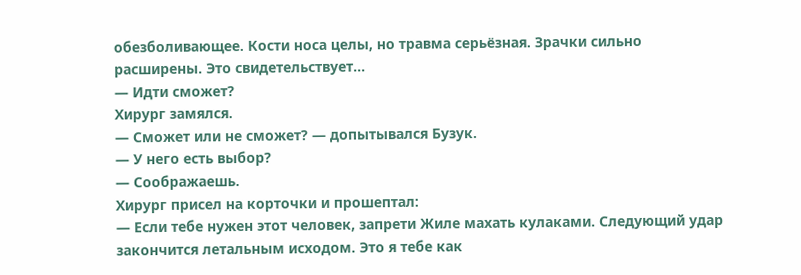обезболивающее. Кости носа целы, но травма серьёзная. Зрачки сильно расширены. Это свидетельствует…
— Идти сможет?
Хирург замялся.
— Сможет или не сможет? — допытывался Бузук.
— У него есть выбор?
— Соображаешь.
Хирург присел на корточки и прошептал:
— Если тебе нужен этот человек, запрети Жиле махать кулаками. Следующий удар закончится летальным исходом. Это я тебе как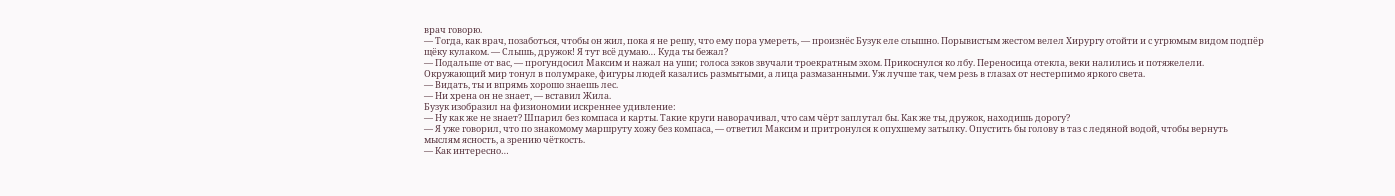врач говорю.
— Тогда, как врач, позаботься, чтобы он жил, пока я не решу, что ему пора умереть, — произнёс Бузук еле слышно. Порывистым жестом велел Хирургу отойти и с угрюмым видом подпёр щёку кулаком. — Слышь, дружок! Я тут всё думаю… Куда ты бежал?
— Подальше от вас, — прогундосил Максим и нажал на уши; голоса зэков звучали троекратным эхом. Прикоснулся ко лбу. Переносица отекла, веки налились и потяжелели. Окружающий мир тонул в полумраке, фигуры людей казались размытыми, а лица размазанными. Уж лучше так, чем резь в глазах от нестерпимо яркого света.
— Видать, ты и впрямь хорошо знаешь лес.
— Ни хрена он не знает, — вставил Жила.
Бузук изобразил на физиономии искреннее удивление:
— Ну как же не знает? Шпарил без компаса и карты. Такие круги наворачивал, что сам чёрт заплутал бы. Как же ты, дружок, находишь дорогу?
— Я уже говорил, что по знакомому маршруту хожу без компаса, — ответил Максим и притронулся к опухшему затылку. Опустить бы голову в таз с ледяной водой, чтобы вернуть мыслям ясность, а зрению чёткость.
— Как интересно…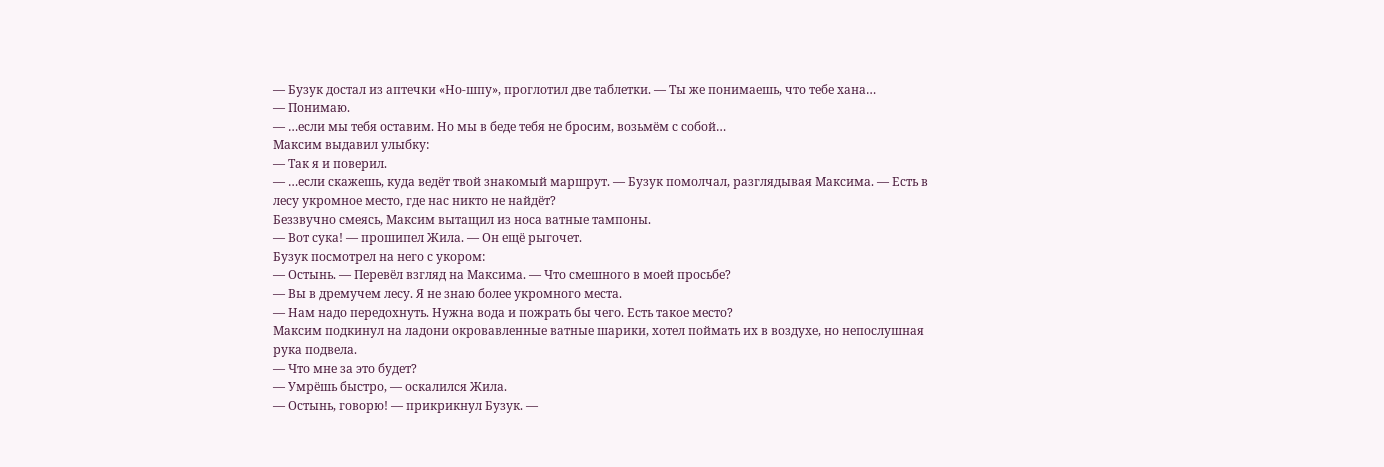— Бузук достал из аптечки «Но-шпу», проглотил две таблетки. — Ты же понимаешь, что тебе хана…
— Понимаю.
— …если мы тебя оставим. Но мы в беде тебя не бросим, возьмём с собой…
Максим выдавил улыбку:
— Так я и поверил.
— …если скажешь, куда ведёт твой знакомый маршрут. — Бузук помолчал, разглядывая Максима. — Есть в лесу укромное место, где нас никто не найдёт?
Беззвучно смеясь, Максим вытащил из носа ватные тампоны.
— Вот сука! — прошипел Жила. — Он ещё рыгочет.
Бузук посмотрел на него с укором:
— Остынь. — Перевёл взгляд на Максима. — Что смешного в моей просьбе?
— Вы в дремучем лесу. Я не знаю более укромного места.
— Нам надо передохнуть. Нужна вода и пожрать бы чего. Есть такое место?
Максим подкинул на ладони окровавленные ватные шарики, хотел поймать их в воздухе, но непослушная рука подвела.
— Что мне за это будет?
— Умрёшь быстро, — оскалился Жила.
— Остынь, говорю! — прикрикнул Бузук. —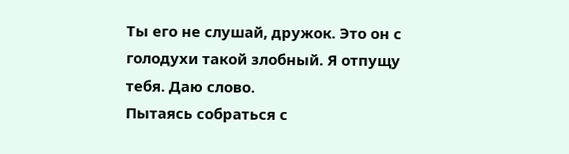Ты его не слушай, дружок. Это он с голодухи такой злобный. Я отпущу тебя. Даю слово.
Пытаясь собраться с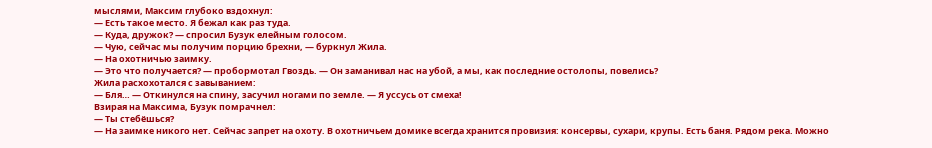мыслями, Максим глубоко вздохнул:
— Есть такое место. Я бежал как раз туда.
— Куда, дружок? — спросил Бузук елейным голосом.
— Чую, сейчас мы получим порцию брехни, — буркнул Жила.
— На охотничью заимку.
— Это что получается? — пробормотал Гвоздь. — Он заманивал нас на убой, а мы, как последние остолопы, повелись?
Жила расхохотался с завыванием:
— Бля… — Откинулся на спину, засучил ногами по земле. — Я уссусь от смеха!
Взирая на Максима, Бузук помрачнел:
— Ты стебёшься?
— На заимке никого нет. Сейчас запрет на охоту. В охотничьем домике всегда хранится провизия: консервы, сухари, крупы. Есть баня. Рядом река. Можно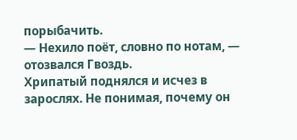порыбачить.
— Нехило поёт, словно по нотам, — отозвался Гвоздь.
Хрипатый поднялся и исчез в зарослях. Не понимая, почему он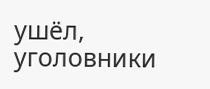ушёл, уголовники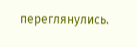переглянулись.